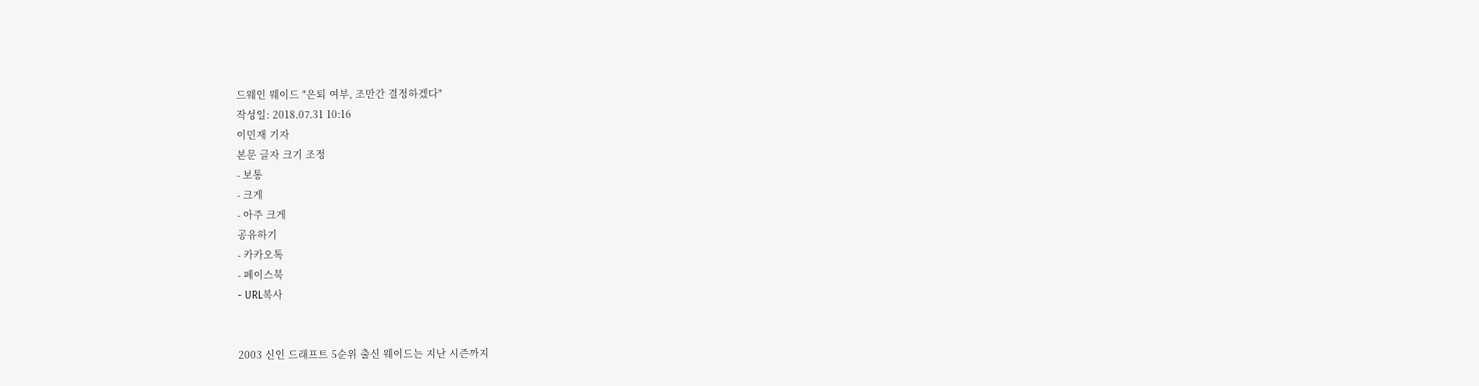드웨인 웨이드 "은퇴 여부, 조만간 결정하겠다"
작성일: 2018.07.31 10:16
이민재 기자
본문 글자 크기 조정
- 보통
- 크게
- 아주 크게
공유하기
- 카카오톡
- 페이스북
- URL복사


2003 신인 드래프트 5순위 출신 웨이드는 지난 시즌까지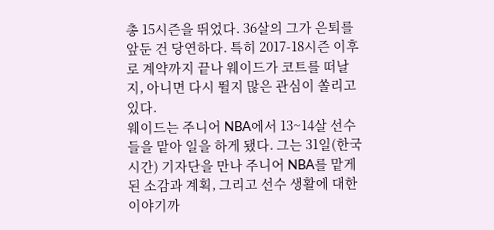총 15시즌을 뛰었다. 36살의 그가 은퇴를 앞둔 건 당연하다. 특히 2017-18시즌 이후로 계약까지 끝나 웨이드가 코트를 떠날지, 아니면 다시 뛸지 많은 관심이 쏠리고 있다.
웨이드는 주니어 NBA에서 13~14살 선수들을 맡아 일을 하게 됐다. 그는 31일(한국 시간) 기자단을 만나 주니어 NBA를 맡게 된 소감과 계획, 그리고 선수 생활에 대한 이야기까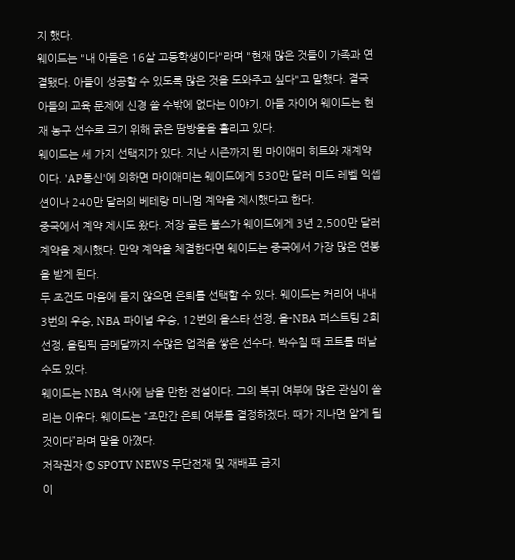지 했다.
웨이드는 "내 아들은 16살 고등학생이다"라며 "현재 많은 것들이 가족과 연결됐다. 아들이 성공할 수 있도록 많은 것을 도와주고 싶다"고 말했다. 결국 아들의 교육 문제에 신경 쓸 수밖에 없다는 이야기. 아들 자이어 웨이드는 현재 농구 선수로 크기 위해 굵은 땀방울을 흘리고 있다.
웨이드는 세 가지 선택지가 있다. 지난 시즌까지 뛴 마이애미 히트와 재계약이다. 'AP통신'에 의하면 마이애미는 웨이드에게 530만 달러 미드 레벨 익셉션이나 240만 달러의 베테랑 미니멈 계약을 제시했다고 한다.
중국에서 계약 제시도 왔다. 저장 골든 불스가 웨이드에게 3년 2,500만 달러 계약을 제시했다. 만약 계약을 체결한다면 웨이드는 중국에서 가장 많은 연봉을 받게 된다.
두 조건도 마음에 들지 않으면 은퇴를 선택할 수 있다. 웨이드는 커리어 내내 3번의 우승, NBA 파이널 우승, 12번의 올스타 선정, 올-NBA 퍼스트팀 2회 선정, 올림픽 금메달까지 수많은 업적을 쌓은 선수다. 박수칠 때 코트를 떠날 수도 있다.
웨이드는 NBA 역사에 남을 만한 전설이다. 그의 복귀 여부에 많은 관심이 쏠리는 이유다. 웨이드는 “조만간 은퇴 여부를 결정하겠다. 때가 지나면 알게 될 것이다”라며 말을 아꼈다.
저작권자 © SPOTV NEWS 무단전재 및 재배포 금지
이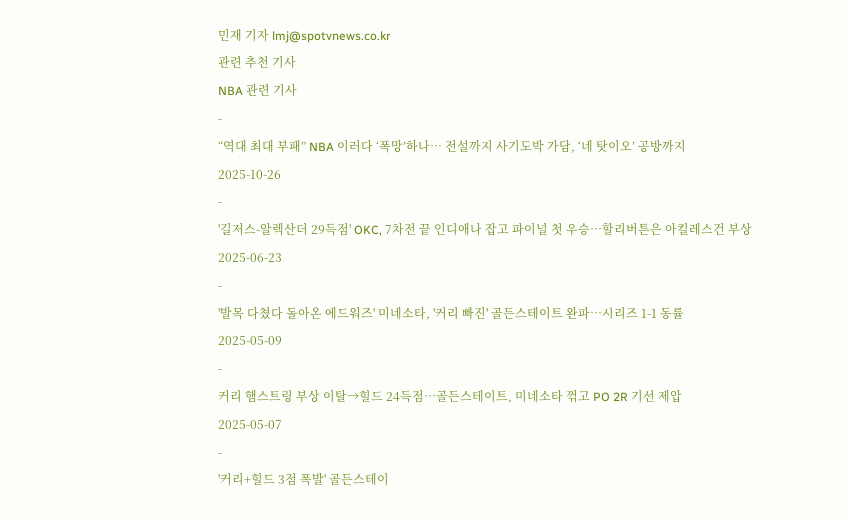민재 기자 lmj@spotvnews.co.kr
관련 추천 기사
NBA 관련 기사
-
“역대 최대 부패” NBA 이러다 ‘폭망’하나… 전설까지 사기도박 가담, ‘네 탓이오’ 공방까지
2025-10-26
-
'길저스-알렉산더 29득점' OKC, 7차전 끝 인디애나 잡고 파이널 첫 우승…할리버튼은 아킬레스건 부상
2025-06-23
-
'발목 다쳤다 돌아온 에드워즈' 미네소타, '커리 빠진' 골든스테이트 완파…시리즈 1-1 동률
2025-05-09
-
커리 햄스트링 부상 이탈→힐드 24득점…골든스테이트, 미네소타 꺾고 PO 2R 기선 제압
2025-05-07
-
'커리+힐드 3점 폭발' 골든스테이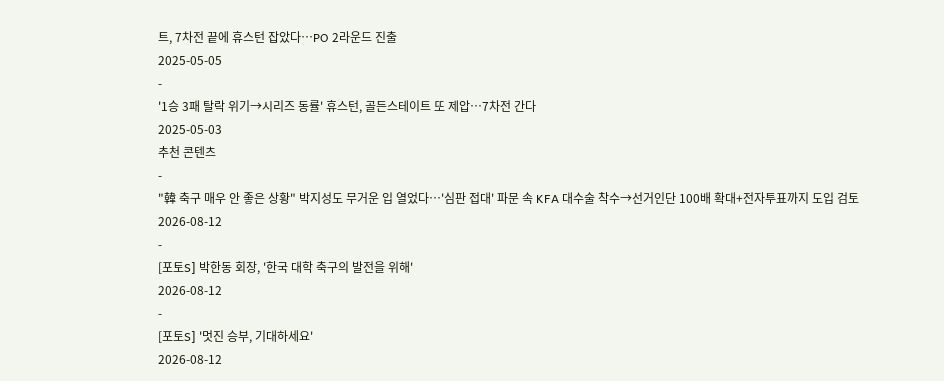트, 7차전 끝에 휴스턴 잡았다…PO 2라운드 진출
2025-05-05
-
'1승 3패 탈락 위기→시리즈 동률' 휴스턴, 골든스테이트 또 제압…7차전 간다
2025-05-03
추천 콘텐츠
-
"韓 축구 매우 안 좋은 상황" 박지성도 무거운 입 열었다…'심판 접대' 파문 속 KFA 대수술 착수→선거인단 100배 확대+전자투표까지 도입 검토
2026-08-12
-
[포토S] 박한동 회장, '한국 대학 축구의 발전을 위해'
2026-08-12
-
[포토S] '멋진 승부, 기대하세요'
2026-08-12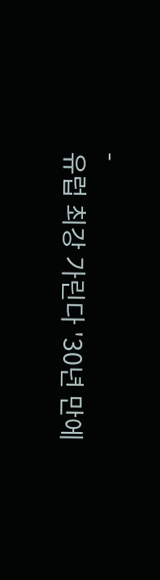-
유럽 최강 가린다 '30년 만에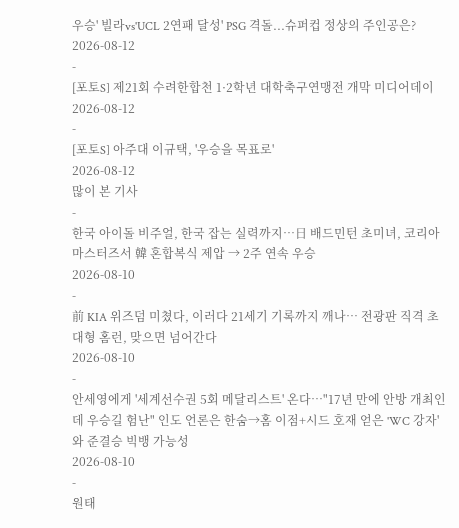우승' 빌라vs'UCL 2연패 달성' PSG 격돌...슈퍼컵 정상의 주인공은?
2026-08-12
-
[포토S] 제21회 수려한합천 1·2학년 대학축구연맹전 개막 미디어데이
2026-08-12
-
[포토S] 아주대 이규택, '우승을 목표로'
2026-08-12
많이 본 기사
-
한국 아이돌 비주얼, 한국 잡는 실력까지…日 배드민턴 초미녀, 코리아마스터즈서 韓 혼합복식 제압 → 2주 연속 우승
2026-08-10
-
前 KIA 위즈덤 미쳤다, 이러다 21세기 기록까지 깨나… 전광판 직격 초대형 홈런, 맞으면 넘어간다
2026-08-10
-
안세영에게 '세계선수권 5회 메달리스트' 온다…"17년 만에 안방 개최인데 우승길 험난" 인도 언론은 한숨→홈 이점+시드 호재 얻은 'WC 강자'와 준결승 빅뱅 가능성
2026-08-10
-
원태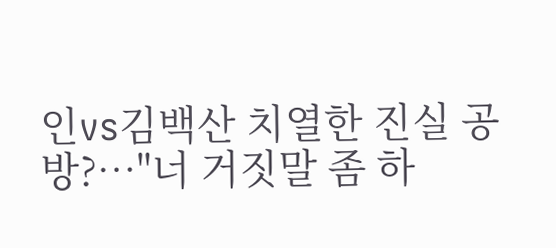인vs김백산 치열한 진실 공방?…"너 거짓말 좀 하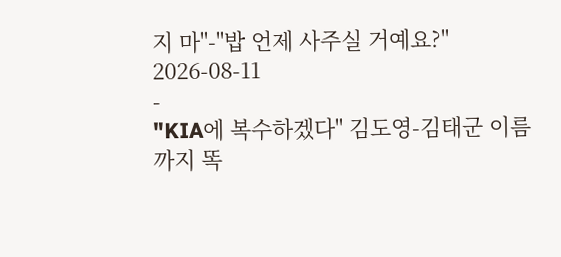지 마"-"밥 언제 사주실 거예요?"
2026-08-11
-
"KIA에 복수하겠다" 김도영-김태군 이름까지 똑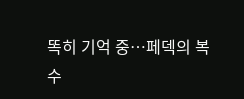똑히 기억 중…페덱의 복수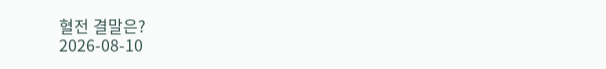혈전 결말은?
2026-08-10